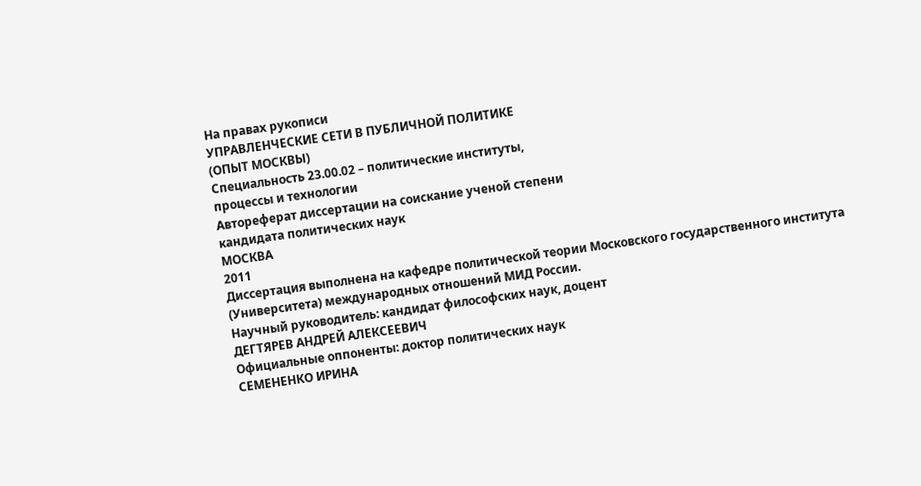На правах рукописи
УПРАВЛЕНЧЕСКИЕ СЕТИ В ПУБЛИЧНОЙ ПОЛИТИКЕ
(ОПЫТ МОСКВЫ)
Специальность 23.00.02 – политические институты,
процессы и технологии
Автореферат диссертации на соискание ученой степени
кандидата политических наук
МОСКВА
2011
Диссертация выполнена на кафедре политической теории Московского государственного института (Университета) международных отношений МИД России.
Научный руководитель: кандидат философских наук, доцент
ДЕГТЯРЕВ АНДРЕЙ АЛЕКСЕЕВИЧ
Официальные оппоненты: доктор политических наук
СЕМЕНЕНКО ИРИНА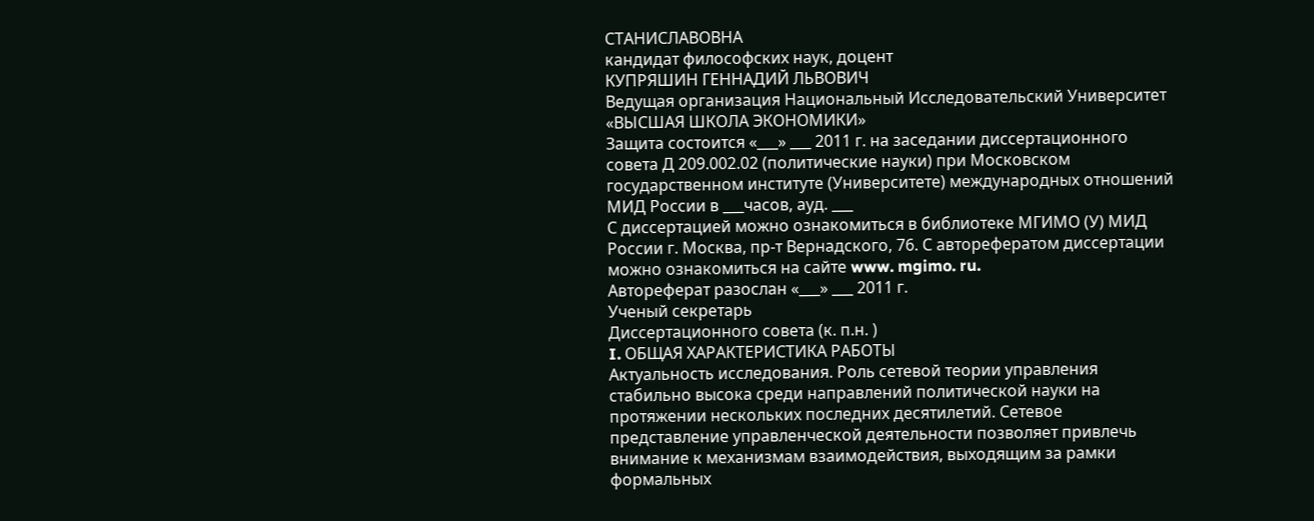СТАНИСЛАВОВНА
кандидат философских наук, доцент
КУПРЯШИН ГЕННАДИЙ ЛЬВОВИЧ
Ведущая организация Национальный Исследовательский Университет «ВЫСШАЯ ШКОЛА ЭКОНОМИКИ»
Защита состоится «___» ___ 2011 г. на заседании диссертационного совета Д 209.002.02 (политические науки) при Московском государственном институте (Университете) международных отношений МИД России в ___часов, ауд. ___
С диссертацией можно ознакомиться в библиотеке МГИМО (У) МИД России г. Москва, пр-т Вернадского, 76. С авторефератом диссертации можно ознакомиться на сайте www. mgimo. ru.
Автореферат разослан «___» ___ 2011 г.
Ученый секретарь
Диссертационного совета (к. п.н. )
I. ОБЩАЯ ХАРАКТЕРИСТИКА РАБОТЫ
Актуальность исследования. Роль сетевой теории управления стабильно высока среди направлений политической науки на протяжении нескольких последних десятилетий. Сетевое представление управленческой деятельности позволяет привлечь внимание к механизмам взаимодействия, выходящим за рамки формальных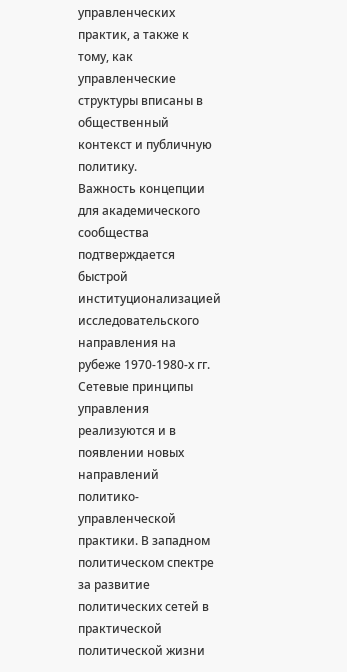управленческих практик, а также к тому, как управленческие структуры вписаны в общественный контекст и публичную политику.
Важность концепции для академического сообщества подтверждается быстрой институционализацией исследовательского направления на рубеже 1970-1980-х гг. Сетевые принципы управления реализуются и в появлении новых направлений политико-управленческой практики. В западном политическом спектре за развитие политических сетей в практической политической жизни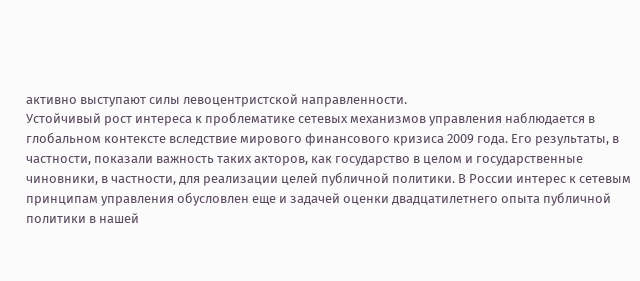активно выступают силы левоцентристской направленности.
Устойчивый рост интереса к проблематике сетевых механизмов управления наблюдается в глобальном контексте вследствие мирового финансового кризиса 2009 года. Его результаты, в частности, показали важность таких акторов, как государство в целом и государственные чиновники, в частности, для реализации целей публичной политики. В России интерес к сетевым принципам управления обусловлен еще и задачей оценки двадцатилетнего опыта публичной политики в нашей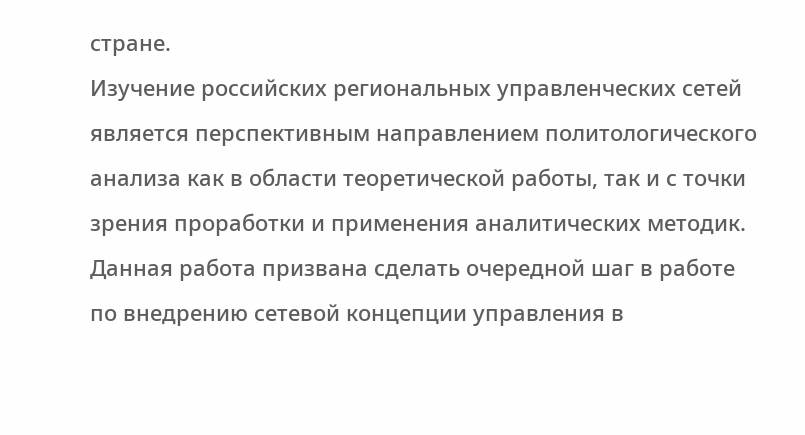стране.
Изучение российских региональных управленческих сетей является перспективным направлением политологического анализа как в области теоретической работы, так и с точки зрения проработки и применения аналитических методик. Данная работа призвана сделать очередной шаг в работе по внедрению сетевой концепции управления в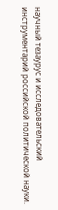научный тезаурус и исследовательский инструментарий российской политической науки.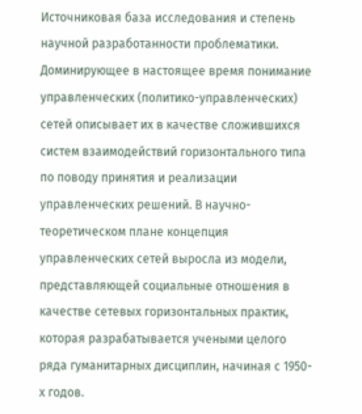Источниковая база исследования и степень научной разработанности проблематики. Доминирующее в настоящее время понимание управленческих (политико-управленческих) сетей описывает их в качестве сложившихся систем взаимодействий горизонтального типа по поводу принятия и реализации управленческих решений. В научно-теоретическом плане концепция управленческих сетей выросла из модели, представляющей социальные отношения в качестве сетевых горизонтальных практик, которая разрабатывается учеными целого ряда гуманитарных дисциплин, начиная с 1950-х годов.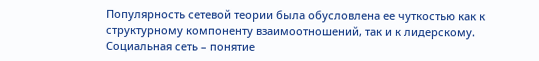Популярность сетевой теории была обусловлена ее чуткостью как к структурному компоненту взаимоотношений, так и к лидерскому. Социальная сеть – понятие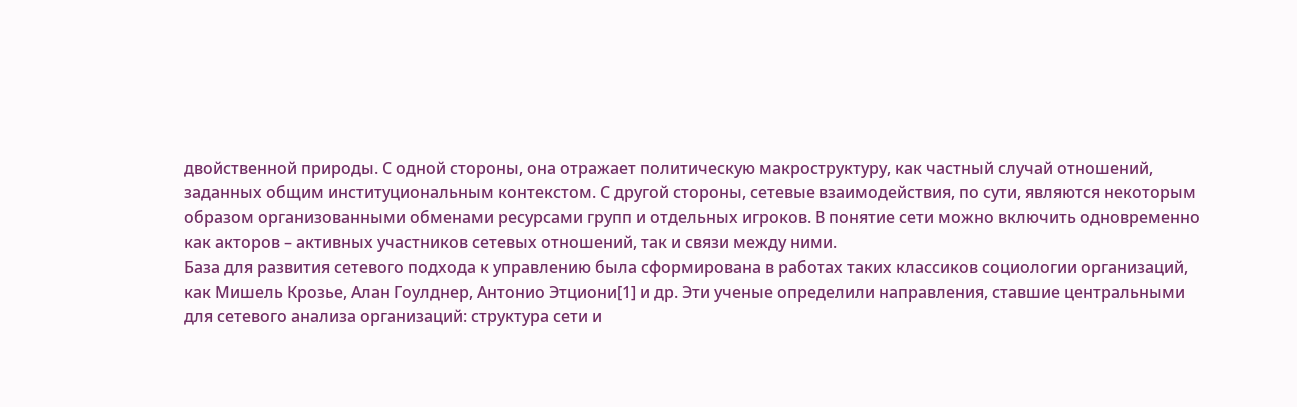двойственной природы. С одной стороны, она отражает политическую макроструктуру, как частный случай отношений, заданных общим институциональным контекстом. С другой стороны, сетевые взаимодействия, по сути, являются некоторым образом организованными обменами ресурсами групп и отдельных игроков. В понятие сети можно включить одновременно как акторов – активных участников сетевых отношений, так и связи между ними.
База для развития сетевого подхода к управлению была сформирована в работах таких классиков социологии организаций, как Мишель Крозье, Алан Гоулднер, Антонио Этциони[1] и др. Эти ученые определили направления, ставшие центральными для сетевого анализа организаций: структура сети и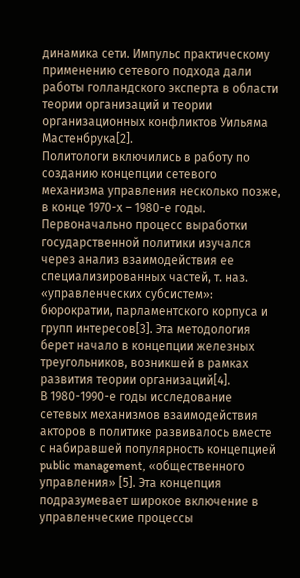динамика сети. Импульс практическому применению сетевого подхода дали работы голландского эксперта в области теории организаций и теории организационных конфликтов Уильяма Мастенбрука[2].
Политологи включились в работу по созданию концепции сетевого механизма управления несколько позже, в конце 1970-х – 1980-е годы. Первоначально процесс выработки государственной политики изучался через анализ взаимодействия ее специализированных частей, т. наз. «управленческих субсистем»: бюрократии, парламентского корпуса и групп интересов[3]. Эта методология берет начало в концепции железных треугольников, возникшей в рамках развития теории организаций[4].
В 1980-1990-е годы исследование сетевых механизмов взаимодействия акторов в политике развивалось вместе с набиравшей популярность концепцией public management, «общественного управления» [5]. Эта концепция подразумевает широкое включение в управленческие процессы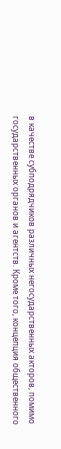в качестве субподрядчиков различных негосударственных акторов, помимо государственных органов и агентств. Кроме того, концепция общественного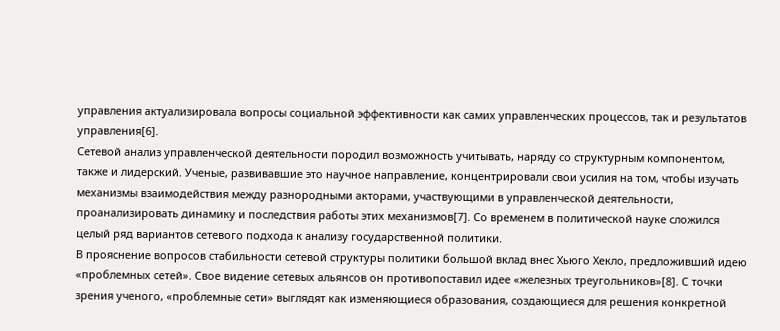управления актуализировала вопросы социальной эффективности как самих управленческих процессов, так и результатов управления[6].
Сетевой анализ управленческой деятельности породил возможность учитывать, наряду со структурным компонентом, также и лидерский. Ученые, развивавшие это научное направление, концентрировали свои усилия на том, чтобы изучать механизмы взаимодействия между разнородными акторами, участвующими в управленческой деятельности, проанализировать динамику и последствия работы этих механизмов[7]. Со временем в политической науке сложился целый ряд вариантов сетевого подхода к анализу государственной политики.
В прояснение вопросов стабильности сетевой структуры политики большой вклад внес Хьюго Хекло, предложивший идею «проблемных сетей». Свое видение сетевых альянсов он противопоставил идее «железных треугольников»[8]. С точки зрения ученого, «проблемные сети» выглядят как изменяющиеся образования, создающиеся для решения конкретной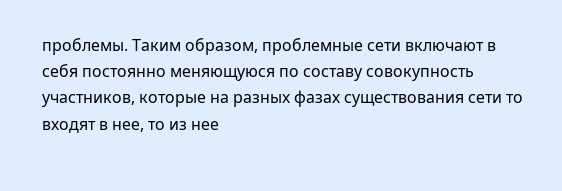проблемы. Таким образом, проблемные сети включают в себя постоянно меняющуюся по составу совокупность участников, которые на разных фазах существования сети то входят в нее, то из нее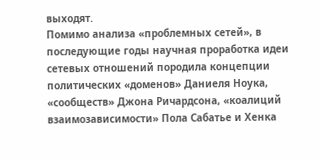выходят.
Помимо анализа «проблемных сетей», в последующие годы научная проработка идеи сетевых отношений породила концепции политических «доменов» Даниеля Ноука, «сообществ» Джона Ричардсона, «коалиций взаимозависимости» Пола Сабатье и Хенка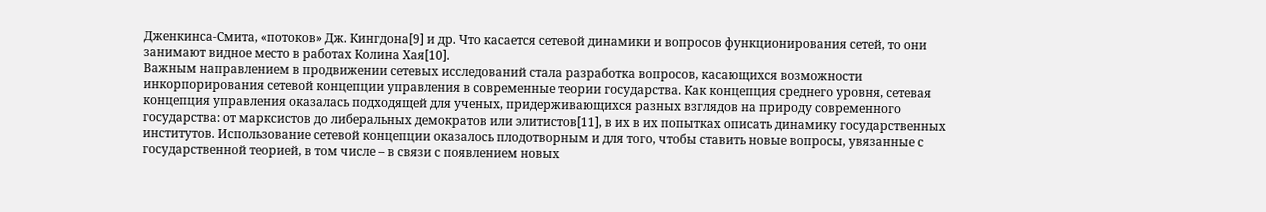Дженкинса-Смита, «потоков» Дж. Кингдона[9] и др. Что касается сетевой динамики и вопросов функционирования сетей, то они занимают видное место в работах Колина Хая[10].
Важным направлением в продвижении сетевых исследований стала разработка вопросов, касающихся возможности инкорпорирования сетевой концепции управления в современные теории государства. Как концепция среднего уровня, сетевая концепция управления оказалась подходящей для ученых, придерживающихся разных взглядов на природу современного государства: от марксистов до либеральных демократов или элитистов[11], в их в их попытках описать динамику государственных институтов. Использование сетевой концепции оказалось плодотворным и для того, чтобы ставить новые вопросы, увязанные с государственной теорией, в том числе – в связи с появлением новых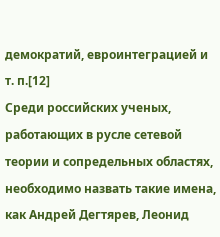демократий, евроинтеграцией и т. п.[12]
Среди российских ученых, работающих в русле сетевой теории и сопредельных областях, необходимо назвать такие имена, как Андрей Дегтярев, Леонид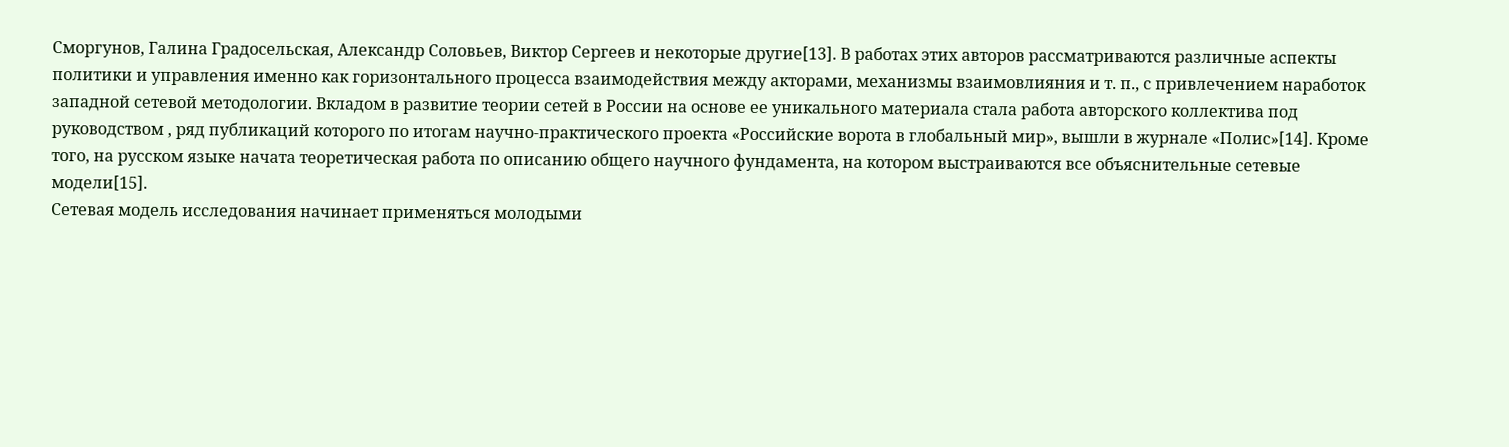Сморгунов, Галина Градосельская, Александр Соловьев, Виктор Сергеев и некоторые другие[13]. В работах этих авторов рассматриваются различные аспекты политики и управления именно как горизонтального процесса взаимодействия между акторами, механизмы взаимовлияния и т. п., с привлечением наработок западной сетевой методологии. Вкладом в развитие теории сетей в России на основе ее уникального материала стала работа авторского коллектива под руководством , ряд публикаций которого по итогам научно-практического проекта «Российские ворота в глобальный мир», вышли в журнале «Полис»[14]. Кроме того, на русском языке начата теоретическая работа по описанию общего научного фундамента, на котором выстраиваются все объяснительные сетевые модели[15].
Сетевая модель исследования начинает применяться молодыми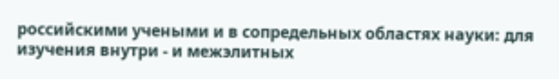российскими учеными и в сопредельных областях науки: для изучения внутри - и межэлитных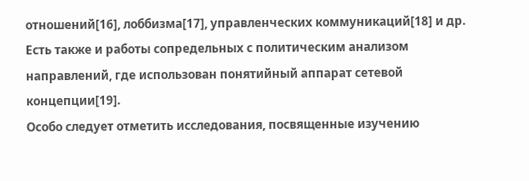отношений[16], лоббизма[17], управленческих коммуникаций[18] и др. Есть также и работы сопредельных с политическим анализом направлений, где использован понятийный аппарат сетевой концепции[19].
Особо следует отметить исследования, посвященные изучению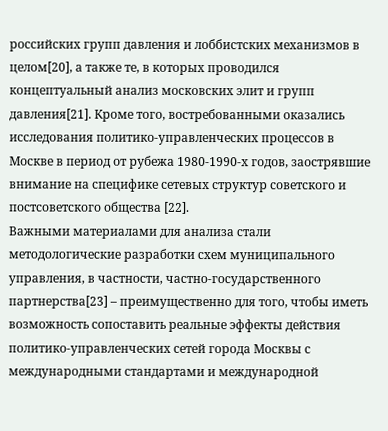российских групп давления и лоббистских механизмов в целом[20], а также те, в которых проводился концептуальный анализ московских элит и групп давления[21]. Кроме того, востребованными оказались исследования политико-управленческих процессов в Москве в период от рубежа 1980-1990-х годов, заострявшие внимание на специфике сетевых структур советского и постсоветского общества [22].
Важными материалами для анализа стали методологические разработки схем муниципального управления, в частности, частно-государственного партнерства[23] – преимущественно для того, чтобы иметь возможность сопоставить реальные эффекты действия политико-управленческих сетей города Москвы с международными стандартами и международной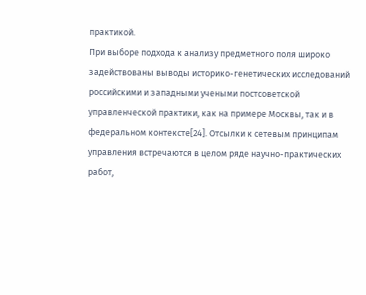практикой.
При выборе подхода к анализу предметного поля широко задействованы выводы историко-генетических исследований российскими и западными учеными постсоветской управленческой практики, как на примере Москвы, так и в федеральном контексте[24]. Отсылки к сетевым принципам управления встречаются в целом ряде научно-практических работ,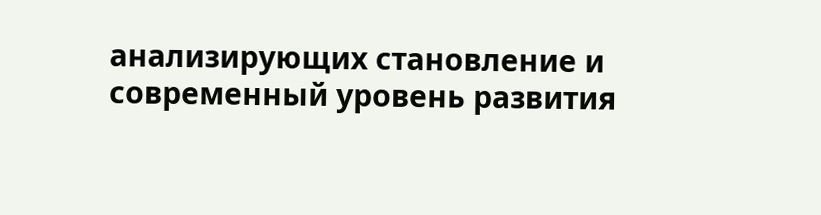анализирующих становление и современный уровень развития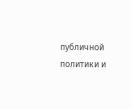публичной политики и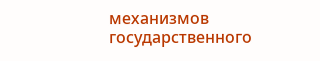механизмов государственного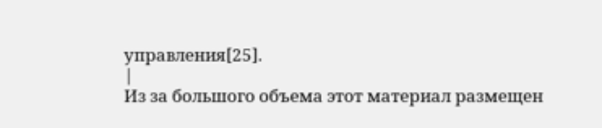управления[25].
|
Из за большого объема этот материал размещен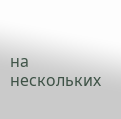на нескольких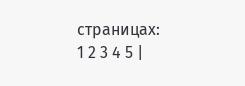страницах:
1 2 3 4 5 |